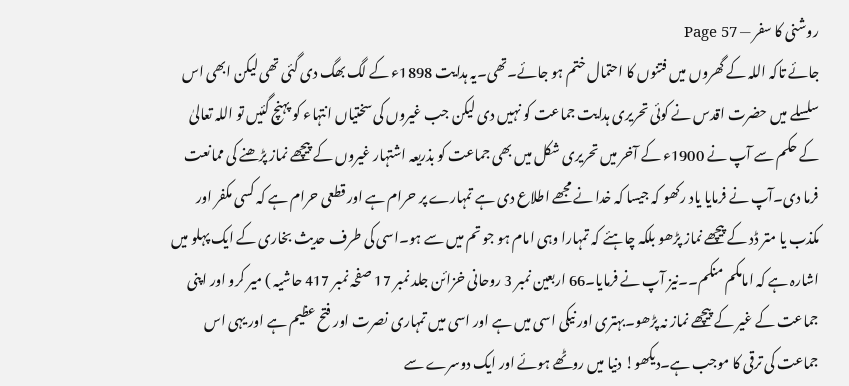روشنی کا سفر — Page 57
جائے تاکہ اللہ کے گھروں میں فتنوں کا احتمال ختم ہو جائے۔تھی۔یہ ہدایت 1898ء کے لگ بھگ دی گئی تھی لیکن ابھی اس سلسلے میں حضرت اقدس نے کوئی تحریری ہدایت جماعت کو نہیں دی لیکن جب غیروں کی سختیاں انتہاء کو پہنچ گئیں تو اللہ تعالیٰ کے حکم سے آپ نے 1900ء کے آخر میں تحریری شکل میں بھی جماعت کو بذریعہ اشتہار غیروں کے پیچھے نماز پڑھنے کی ممانعت فرما دی۔آپ نے فرمایا یاد رکھو کہ جیسا کہ خدا نے مجھے اطلاع دی ہے تمہارے پر حرام ہے اور قطعی حرام ہے کہ کسی مکفر اور مکذب یا متر ڈد کے پیچھے نماز پڑھو بلکہ چاہئے کہ تمہارا وہی امام ہو جو تم میں سے ہو۔اسی کی طرف حدیث بخاری کے ایک پہلو میں اشارہ ہے کہ امامکم منکم۔۔نیز آپ نے فرمایا۔66 اربعین نمبر 3 روحانی خزائن جلد نمبر 17 صفحہ نمبر 417 حاشیہ ) میر کرو اور اپنی جماعت کے غیر کے پیچھے نماز نہ پڑھو۔بہتری اور نیکی اسی میں ہے اور اسی میں تمہاری نصرت اور فتح عظیم ہے اور یہی اس جماعت کی ترقی کا موجب ہے۔دیکھو! دنیا میں روٹھے ہوئے اور ایک دوسرے سے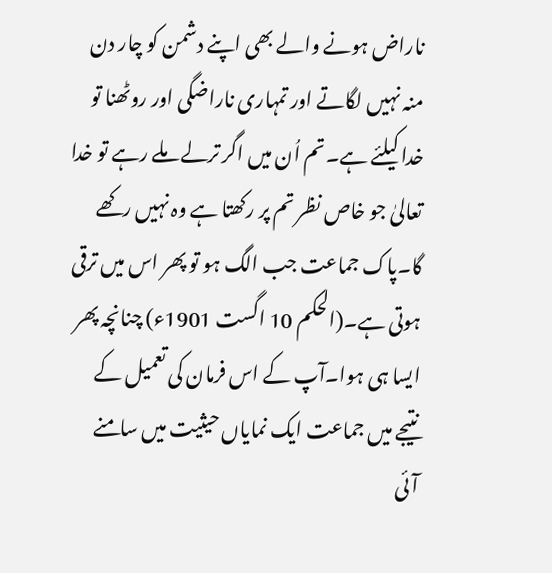ناراض ہونے والے بھی اپنے دشمن کو چار دن منہ نہیں لگاتے اور تمہاری ناراضگی اور روٹھنا تو خدا کیلئے ہے۔تم اُن میں اگر ترلے ملے رہے تو خدا تعالیٰ جو خاص نظر تم پر رکھتا ہے وہ نہیں رکھے گا۔پاک جماعت جب الگ ہو تو پھر اس میں ترقی ہوتی ہے۔(الحکم 10 اگست 1901ء) چنانچہ پھر ایسا ہی ہوا۔آپ کے اس فرمان کی تعمیل کے نتیجے میں جماعت ایک نمایاں حیثیت میں سامنے آئی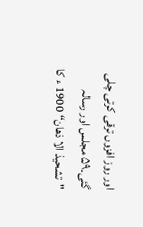اور روز افزوں ترقی کرتی چلی گئی۔۵۹ مجلس اور رسالہ "تشحیذ الا ذھان“ 1900 ء کا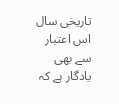تاریخی سال اس اعتبار سے بھی یادگار ہے کہ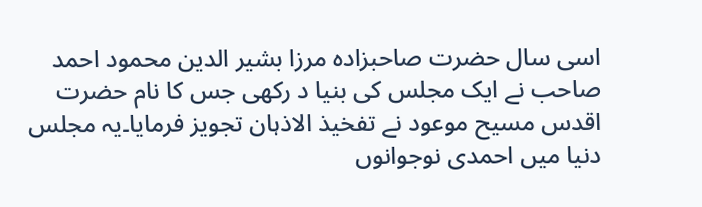اسی سال حضرت صاحبزادہ مرزا بشیر الدین محمود احمد صاحب نے ایک مجلس کی بنیا د رکھی جس کا نام حضرت اقدس مسیح موعود نے تفخیذ الاذہان تجویز فرمایا۔یہ مجلس دنیا میں احمدی نوجوانوں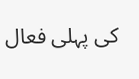کی پہلی فعال